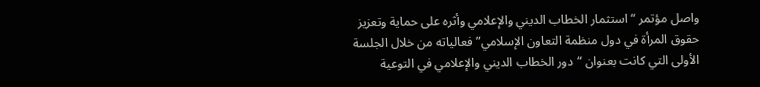واصل مؤتمر “استثمار الخطاب الديني والإعلامي وأثره على حماية وتعزيز حقوق المرأة في دول منظمة التعاون الإسلامي” فعالياته من خلال الجلسة الأولى التي كانت بعنوان “دور الخطاب الديني والإعلامي في التوعية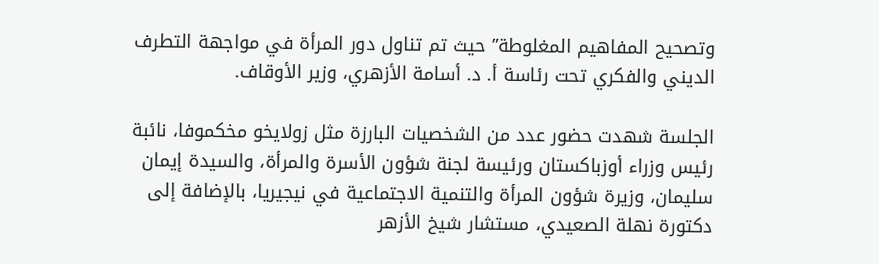وتصحيح المفاهيم المغلوطة” حيث تم تناول دور المرأة في مواجهة التطرف الديني والفكري تحت رئاسة أ. د. أسامة الأزهري، وزير الأوقاف.

الجلسة شهدت حضور عدد من الشخصيات البارزة مثل زولايخو مخكموفا، نائبة رئيس وزراء أوزباكستان ورئيسة لجنة شؤون الأسرة والمرأة، والسيدة إيمان سليمان، وزيرة شؤون المرأة والتنمية الاجتماعية في نيجيريا، بالإضافة إلى دكتورة نهلة الصعيدي، مستشار شيخ الأزهر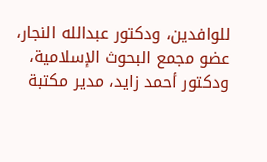للوافدين، ودكتور عبدالله النجار، عضو مجمع البحوث الإسلامية، ودكتور أحمد زايد، مدير مكتبة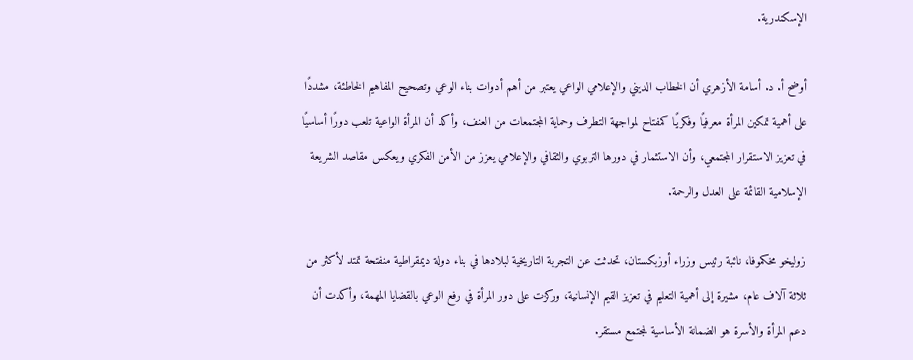الإسكندرية.

أوضح أ. د. أسامة الأزهري أن الخطاب الديني والإعلامي الواعي يعتبر من أهم أدوات بناء الوعي وتصحيح المفاهيم الخاطئة، مشددًا على أهمية تمكين المرأة معرفيًا وفكريًا كمفتاح لمواجهة التطرف وحماية المجتمعات من العنف، وأكد أن المرأة الواعية تلعب دورًا أساسيًا في تعزيز الاستقرار المجتمعي، وأن الاستثمار في دورها التربوي والثقافي والإعلامي يعزز من الأمن الفكري ويعكس مقاصد الشريعة الإسلامية القائمة على العدل والرحمة.

زوليخو مخكموفا، نائبة رئيس وزراء أوزبكستان، تحدثت عن التجربة التاريخية لبلادها في بناء دولة ديمقراطية منفتحة تمتد لأكثر من ثلاثة آلاف عام، مشيرة إلى أهمية التعليم في تعزيز القيم الإنسانية، وركزت على دور المرأة في رفع الوعي بالقضايا المهمة، وأكدت أن دعم المرأة والأسرة هو الضمانة الأساسية لمجتمع مستقر.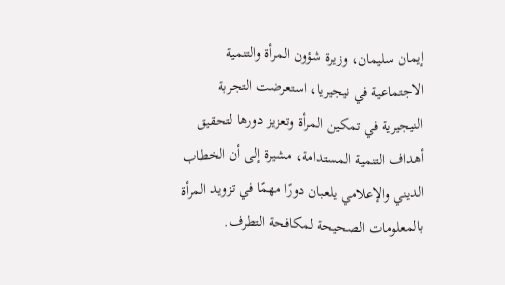إيمان سليمان، وزيرة شؤون المرأة والتنمية الاجتماعية في نيجيريا، استعرضت التجربة النيجيرية في تمكين المرأة وتعزيز دورها لتحقيق أهداف التنمية المستدامة، مشيرة إلى أن الخطاب الديني والإعلامي يلعبان دورًا مهمًا في تزويد المرأة بالمعلومات الصحيحة لمكافحة التطرف.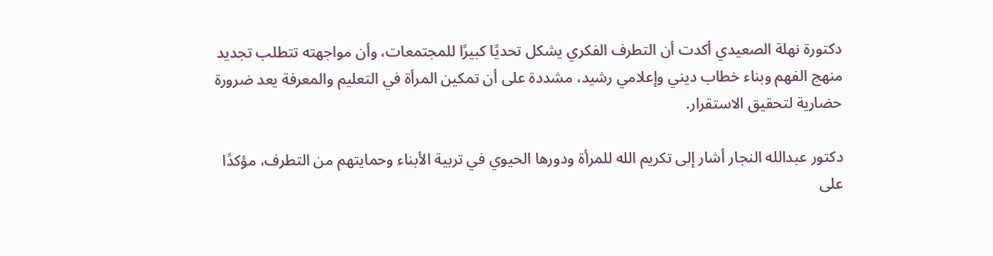دكتورة نهلة الصعيدي أكدت أن التطرف الفكري يشكل تحديًا كبيرًا للمجتمعات، وأن مواجهته تتطلب تجديد منهج الفهم وبناء خطاب ديني وإعلامي رشيد، مشددة على أن تمكين المرأة في التعليم والمعرفة يعد ضرورة حضارية لتحقيق الاستقرار.

دكتور عبدالله النجار أشار إلى تكريم الله للمرأة ودورها الحيوي في تربية الأبناء وحمايتهم من التطرف، مؤكدًا على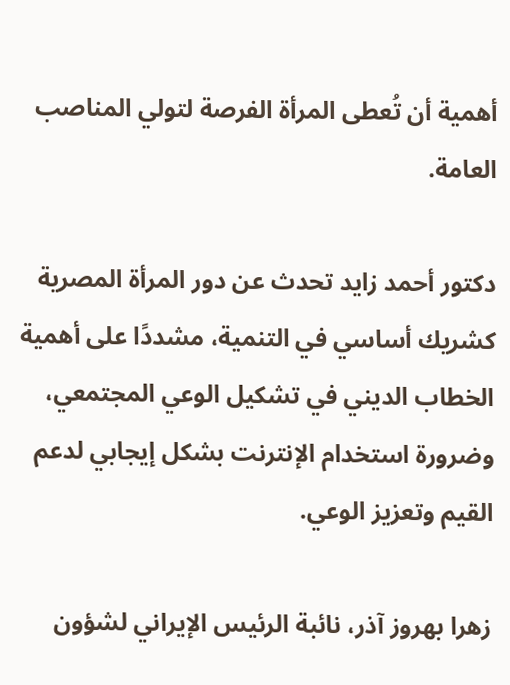أهمية أن تُعطى المرأة الفرصة لتولي المناصب العامة.

دكتور أحمد زايد تحدث عن دور المرأة المصرية كشريك أساسي في التنمية، مشددًا على أهمية الخطاب الديني في تشكيل الوعي المجتمعي، وضرورة استخدام الإنترنت بشكل إيجابي لدعم القيم وتعزيز الوعي.

زهرا بهروز آذر، نائبة الرئيس الإيراني لشؤون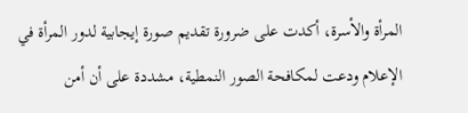المرأة والأسرة، أكدت على ضرورة تقديم صورة إيجابية لدور المرأة في الإعلام ودعت لمكافحة الصور النمطية، مشددة على أن أمن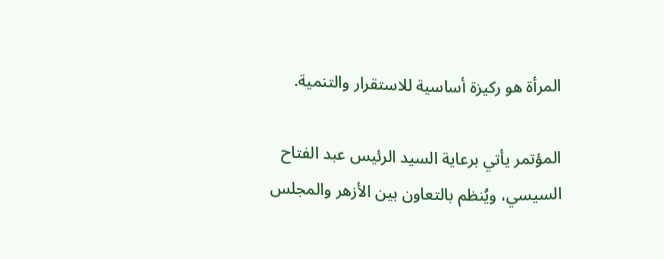المرأة هو ركيزة أساسية للاستقرار والتنمية.

المؤتمر يأتي برعاية السيد الرئيس عبد الفتاح السيسي، ويُنظم بالتعاون بين الأزهر والمجلس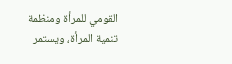القومي للمرأة ومنظمة تنمية المرأة، ويستمر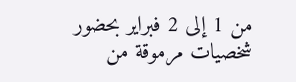من 1 إلى 2 فبراير بحضور شخصيات مرموقة من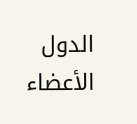الدول الأعضاء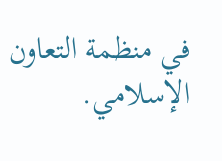في منظمة التعاون الإسلامي.